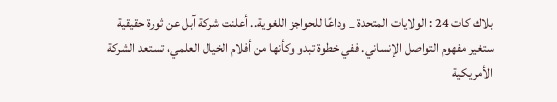بلاك كات 24 : الولايات المتحدة _ وداعًا للحواجز اللغوية.. أعلنت شركة آبل عن ثورة حقيقية ستغير مفهوم التواصل الإنساني. ففي خطوة تبدو وكأنها من أفلام الخيال العلمي، تستعد الشركة الأمريكية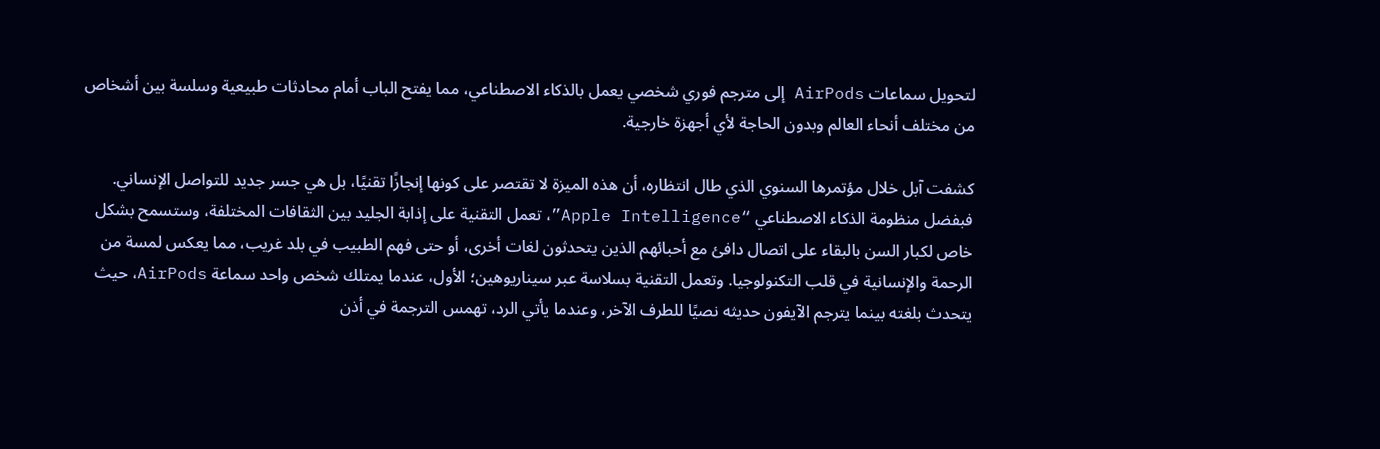لتحويل سماعات AirPods إلى مترجم فوري شخصي يعمل بالذكاء الاصطناعي، مما يفتح الباب أمام محادثات طبيعية وسلسة بين أشخاص من مختلف أنحاء العالم وبدون الحاجة لأي أجهزة خارجية.

كشفت آبل خلال مؤتمرها السنوي الذي طال انتظاره، أن هذه الميزة لا تقتصر على كونها إنجازًا تقنيًا، بل هي جسر جديد للتواصل الإنساني. فبفضل منظومة الذكاء الاصطناعي “Apple Intelligence”، تعمل التقنية على إذابة الجليد بين الثقافات المختلفة، وستسمح بشكل خاص لكبار السن بالبقاء على اتصال دافئ مع أحبائهم الذين يتحدثون لغات أخرى، أو حتى فهم الطبيب في بلد غريب، مما يعكس لمسة من الرحمة والإنسانية في قلب التكنولوجيا. وتعمل التقنية بسلاسة عبر سيناريوهين؛ الأول، عندما يمتلك شخص واحد سماعة AirPods، حيث يتحدث بلغته بينما يترجم الآيفون حديثه نصيًا للطرف الآخر، وعندما يأتي الرد، تهمس الترجمة في أذن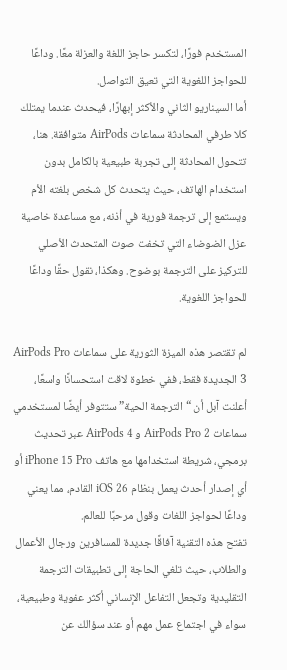المستخدم فورًا، لتكسر حاجز اللغة والعزلة معًا. وداعًا للحواجز اللغوية التي تعيق التواصل.
أما السيناريو الثاني والأكثر إبهارًا، فيحدث عندما يمتلك كلا طرفي المحادثة سماعات AirPods متوافقة. هنا، تتحول المحادثة إلى تجربة طبيعية بالكامل بدون استخدام الهاتف، حيث يتحدث كل شخص بلغته الأم ويستمع إلى ترجمة فورية في أذنه، مع مساعدة خاصية عزل الضوضاء التي تخفت صوت المتحدث الأصلي للتركيز على الترجمة بوضوح. وهكذا، نقول حقًا وداعًا للحواجز اللغوية.

لم تقتصر هذه الميزة الثورية على سماعات AirPods Pro 3 الجديدة فقط، ففي خطوة لاقت استحسانًا واسعًا، أعلنت آبل أن “الترجمة الحية” ستتوفر أيضًا لمستخدمي سماعات AirPods Pro 2 و AirPods 4 عبر تحديث برمجي، شريطة استخدامها مع هاتف iPhone 15 Pro أو أي إصدار أحدث يعمل بنظام iOS 26 القادم، مما يعني وداعًا لحواجز اللغات وقول مرحبًا للعالم.
تفتح هذه التقنية آفاقًا جديدة للمسافرين ورجال الأعمال والطلاب، حيث تلغي الحاجة إلى تطبيقات الترجمة التقليدية وتجعل التفاعل الإنساني أكثر عفوية وطبيعية، سواء في اجتماع عمل مهم أو عند سؤالك عن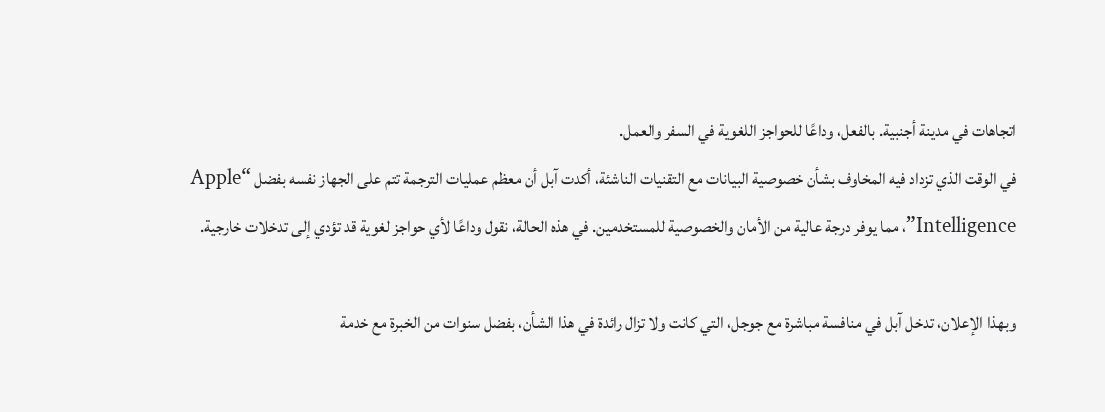اتجاهات في مدينة أجنبية. بالفعل، وداعًا للحواجز اللغوية في السفر والعمل.
في الوقت الذي تزداد فيه المخاوف بشأن خصوصية البيانات مع التقنيات الناشئة، أكدت آبل أن معظم عمليات الترجمة تتم على الجهاز نفسه بفضل “Apple Intelligence”، مما يوفر درجة عالية من الأمان والخصوصية للمستخدمين. في هذه الحالة، نقول وداعًا لأي حواجز لغوية قد تؤدي إلى تدخلات خارجية.

وبهذا الإعلان، تدخل آبل في منافسة مباشرة مع جوجل، التي كانت ولا تزال رائدة في هذا الشأن، بفضل سنوات من الخبرة مع خدمة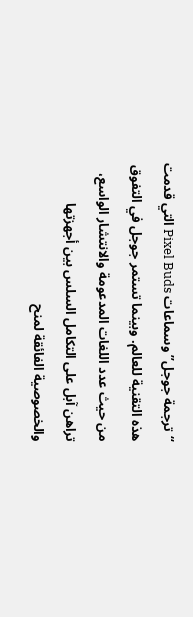“ترجمة جوجل” وسماعات Pixel Buds التي قدمت هذه التقنية للعالم. وبينما تستمر جوجل في التفوق من حيث عدد اللغات المدعومة والانتشار الواسع، تراهن آبل على التكامل السلس بين أجهزتها والخصوصية الفائقة لمنح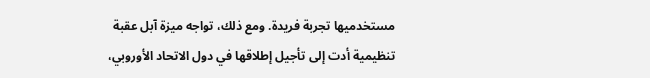مستخدميها تجربة فريدة. ومع ذلك، تواجه ميزة آبل عقبة تنظيمية أدت إلى تأجيل إطلاقها في دول الاتحاد الأوروبي،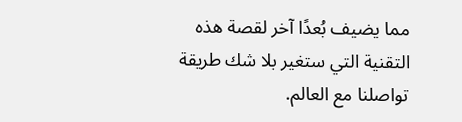مما يضيف بُعدًا آخر لقصة هذه التقنية التي ستغير بلا شك طريقة تواصلنا مع العالم.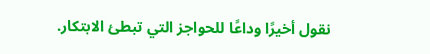نقول أخيرًا وداعًا للحواجز التي تبطئ الابتكار.